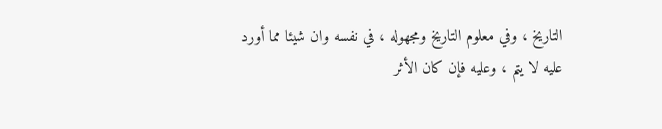التاريخ ، وفي معلوم التاريخ ومجهوله ، في نفسه وان شيئا مما أورد عليه لا يتم ، وعليه فإن كان الأثر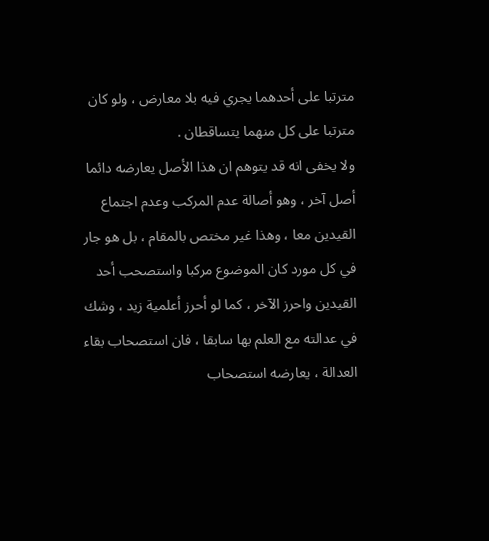مترتبا على أحدهما يجري فيه بلا معارض ، ولو كان مترتبا على كل منهما يتساقطان .
ولا يخفى انه قد يتوهم ان هذا الأصل يعارضه دائما أصل آخر ، وهو أصالة عدم المركب وعدم اجتماع القيدين معا ، وهذا غير مختص بالمقام ، بل هو جار في كل مورد كان الموضوع مركبا واستصحب أحد القيدين واحرز الآخر ، كما لو أحرز أعلمية زيد ، وشك في عدالته مع العلم بها سابقا ، فان استصحاب بقاء العدالة ، يعارضه استصحاب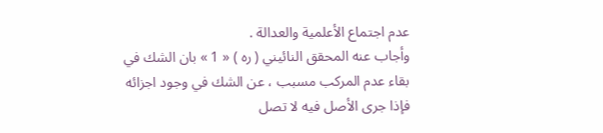عدم اجتماع الأعلمية والعدالة .
وأجاب عنه المحقق النائيني ( ره ) « 1 » بان الشك في بقاء عدم المركب مسبب ، عن الشك في وجود اجزائه فإذا جرى الأصل فيه لا تصل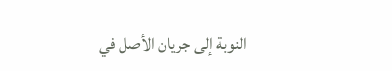النوبة إلى جريان الأصل في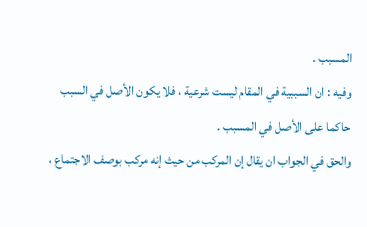المسبب .
وفيه : ان السببية في المقام ليست شرعية ، فلا يكون الأصل في السبب حاكما على الأصل في المسبب .
والحق في الجواب ان يقال إن المركب من حيث إنه مركب بوصف الاجتماع ،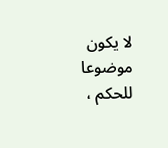لا يكون موضوعا للحكم ،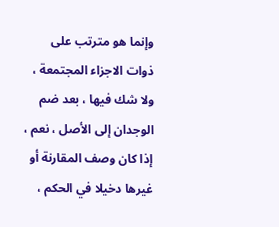وإنما هو مترتب على ذوات الاجزاء المجتمعة ، ولا شك فيها ، بعد ضم الوجدان إلى الأصل ، نعم ، إذا كان وصف المقارنة أو غيرها دخيلا في الحكم ،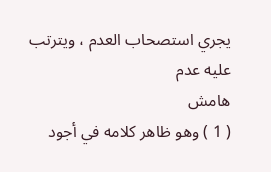يجري استصحاب العدم ، ويترتب عليه عدم
هامش
( 1 ) وهو ظاهر كلامه في أجود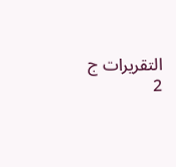التقريرات ج 2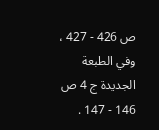ص 426 - 427 ، وفي الطبعة الجديدة ج 4 ص 146 - 147 .